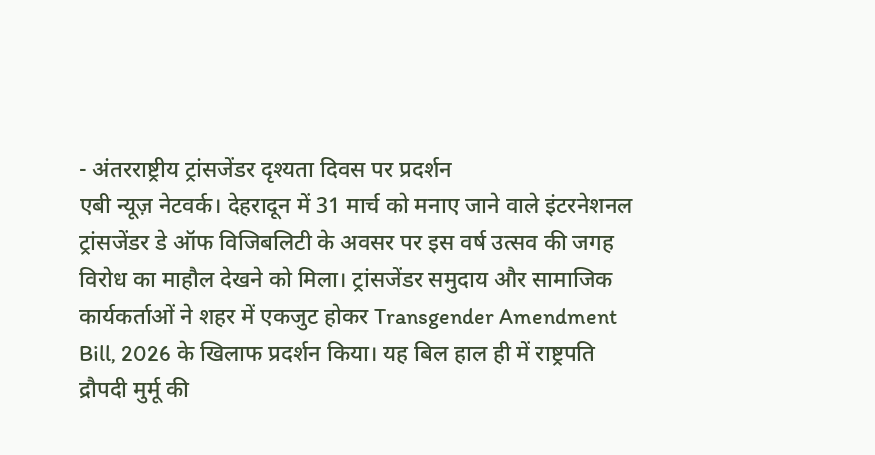- अंतरराष्ट्रीय ट्रांसजेंडर दृश्यता दिवस पर प्रदर्शन
एबी न्यूज़ नेटवर्क। देहरादून में 31 मार्च को मनाए जाने वाले इंटरनेशनल ट्रांसजेंडर डे ऑफ विजिबलिटी के अवसर पर इस वर्ष उत्सव की जगह विरोध का माहौल देखने को मिला। ट्रांसजेंडर समुदाय और सामाजिक कार्यकर्ताओं ने शहर में एकजुट होकर Transgender Amendment Bill, 2026 के खिलाफ प्रदर्शन किया। यह बिल हाल ही में राष्ट्रपति द्रौपदी मुर्मू की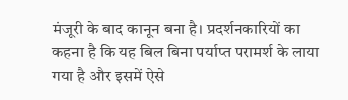मंजूरी के बाद कानून बना है। प्रदर्शनकारियों का कहना है कि यह बिल बिना पर्याप्त परामर्श के लाया गया है और इसमें ऐसे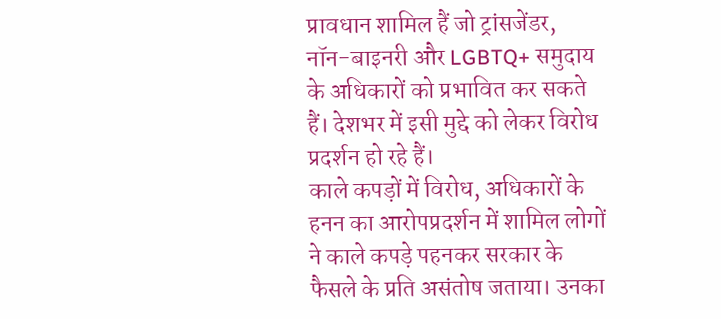प्रावधान शामिल हैं जो ट्रांसजेंडर, नॉन-बाइनरी और LGBTQ+ समुदाय के अधिकारों को प्रभावित कर सकते हैं। देशभर में इसी मुद्दे को लेकर विरोध प्रदर्शन हो रहे हैं।
काले कपड़ों में विरोध, अधिकारों के हनन का आरोपप्रदर्शन में शामिल लोगों ने काले कपड़े पहनकर सरकार के फैसले के प्रति असंतोष जताया। उनका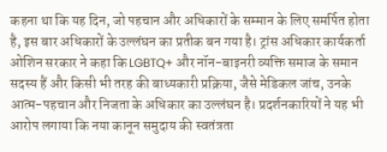कहना था कि यह दिन, जो पहचान और अधिकारों के सम्मान के लिए समर्पित होता है, इस बार अधिकारों के उल्लंघन का प्रतीक बन गया है। ट्रांस अधिकार कार्यकर्ता ओशिन सरकार ने कहा कि LGBTQ+ और नॉन-बाइनरी व्यक्ति समाज के समान सदस्य हैं और किसी भी तरह की बाध्यकारी प्रक्रिया, जैसे मेडिकल जांच, उनके आत्म-पहचान और निजता के अधिकार का उल्लंघन है। प्रदर्शनकारियों ने यह भी आरोप लगाया कि नया कानून समुदाय की स्वतंत्रता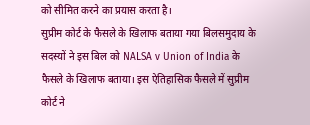को सीमित करने का प्रयास करता है।
सुप्रीम कोर्ट के फैसले के खिलाफ बताया गया बिलसमुदाय के सदस्यों ने इस बिल को NALSA v Union of India के फैसले के खिलाफ बताया। इस ऐतिहासिक फैसले में सुप्रीम कोर्ट ने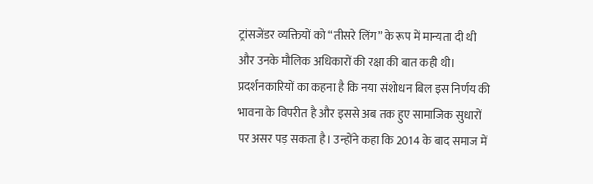ट्रांसजेंडर व्यक्तियों को “तीसरे लिंग” के रूप में मान्यता दी थी और उनके मौलिक अधिकारों की रक्षा की बात कही थी। प्रदर्शनकारियों का कहना है कि नया संशोधन बिल इस निर्णय की भावना के विपरीत है और इससे अब तक हुए सामाजिक सुधारों पर असर पड़ सकता है। उन्होंने कहा कि 2014 के बाद समाज में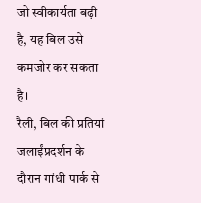जो स्वीकार्यता बढ़ी है, यह बिल उसे कमजोर कर सकता है।
रैली, बिल की प्रतियां जलाईंप्रदर्शन के दौरान गांधी पार्क से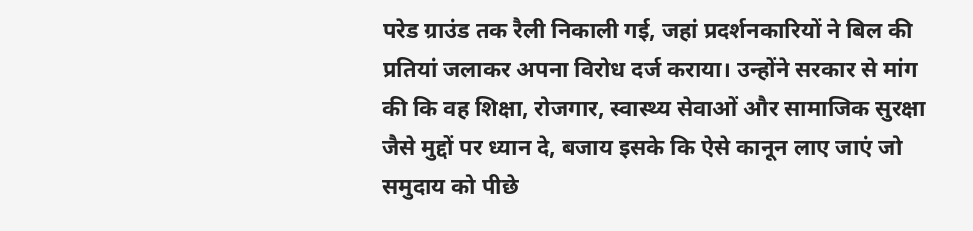परेड ग्राउंड तक रैली निकाली गई, जहां प्रदर्शनकारियों ने बिल की प्रतियां जलाकर अपना विरोध दर्ज कराया। उन्होंने सरकार से मांग की कि वह शिक्षा, रोजगार, स्वास्थ्य सेवाओं और सामाजिक सुरक्षा जैसे मुद्दों पर ध्यान दे, बजाय इसके कि ऐसे कानून लाए जाएं जो समुदाय को पीछे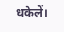धकेलें।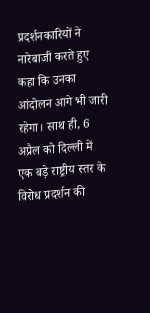प्रदर्शनकारियों ने नारेबाजी करते हुए कहा कि उनका आंदोलन आगे भी जारी रहेगा। साथ ही, 6 अप्रैल को दिल्ली में एक बड़े राष्ट्रीय स्तर के विरोध प्रदर्शन की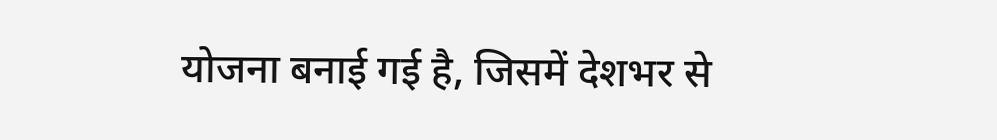योजना बनाई गई है, जिसमें देशभर से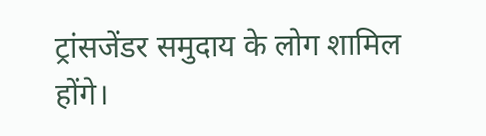ट्रांसजेंडर समुदाय के लोग शामिल होंगे।